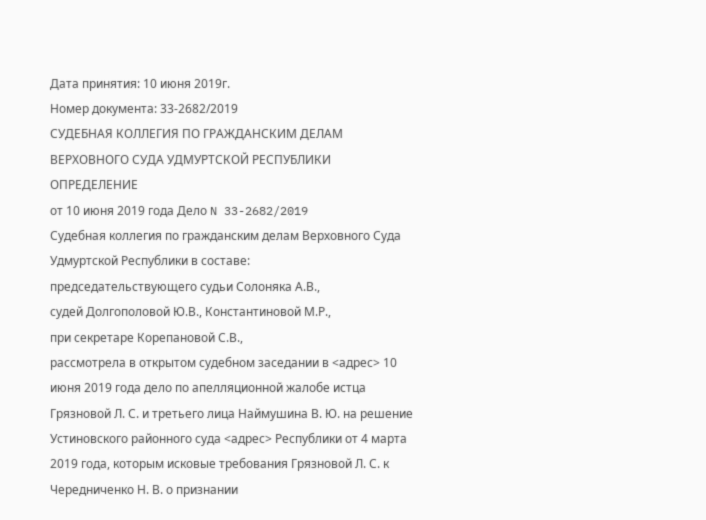Дата принятия: 10 июня 2019г.
Номер документа: 33-2682/2019
СУДЕБНАЯ КОЛЛЕГИЯ ПО ГРАЖДАНСКИМ ДЕЛАМ ВЕРХОВНОГО СУДА УДМУРТСКОЙ РЕСПУБЛИКИ
ОПРЕДЕЛЕНИЕ
от 10 июня 2019 года Дело N 33-2682/2019
Судебная коллегия по гражданским делам Верховного Суда Удмуртской Республики в составе:
председательствующего судьи Солоняка А.В.,
судей Долгополовой Ю.В., Константиновой М.Р.,
при секретаре Корепановой С.В.,
рассмотрела в открытом судебном заседании в <адрес> 10 июня 2019 года дело по апелляционной жалобе истца Грязновой Л. С. и третьего лица Наймушина В. Ю. на решение Устиновского районного суда <адрес> Республики от 4 марта 2019 года, которым исковые требования Грязновой Л. С. к Чередниченко Н. В. о признании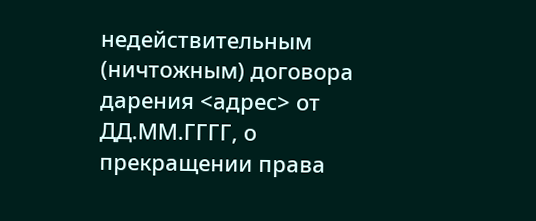недействительным (ничтожным) договора дарения <адрес> от ДД.ММ.ГГГГ, о прекращении права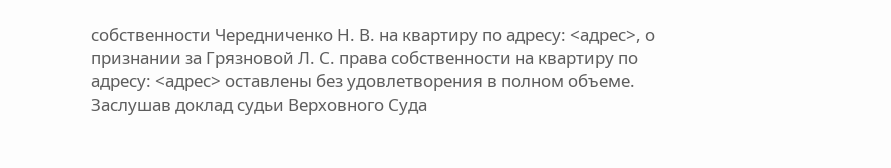собственности Чередниченко Н. В. на квартиру по адресу: <адрес>, о признании за Грязновой Л. С. права собственности на квартиру по адресу: <адрес> оставлены без удовлетворения в полном объеме.
Заслушав доклад судьи Верховного Суда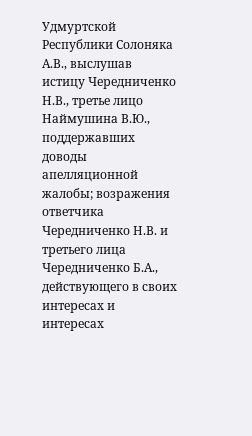Удмуртской Республики Солоняка А.В., выслушав истицу Чередниченко Н.В., третье лицо Наймушина В.Ю., поддержавших доводы апелляционной жалобы; возражения ответчика Чередниченко Н.В. и третьего лица Чередниченко Б.А., действующего в своих интересах и интересах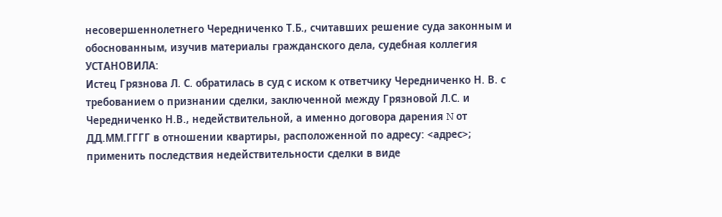несовершеннолетнего Чередниченко Т.Б., считавших решение суда законным и обоснованным, изучив материалы гражданского дела, судебная коллегия
УСТАНОВИЛА:
Истец Грязнова Л. С. обратилась в суд с иском к ответчику Чередниченко Н. В. с требованием о признании сделки, заключенной между Грязновой Л.С. и Чередниченко Н.В., недействительной, а именно договора дарения N от ДД.ММ.ГГГГ в отношении квартиры, расположенной по адресу: <адрес>; применить последствия недействительности сделки в виде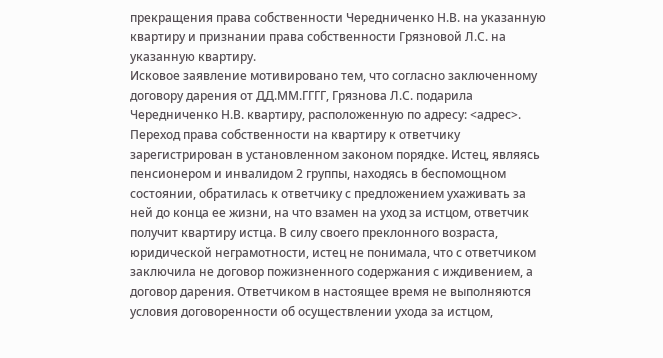прекращения права собственности Чередниченко Н.В. на указанную квартиру и признании права собственности Грязновой Л.С. на указанную квартиру.
Исковое заявление мотивировано тем, что согласно заключенному договору дарения от ДД.ММ.ГГГГ, Грязнова Л.С. подарила Чередниченко Н.В. квартиру, расположенную по адресу: <адрес>. Переход права собственности на квартиру к ответчику зарегистрирован в установленном законом порядке. Истец, являясь пенсионером и инвалидом 2 группы, находясь в беспомощном состоянии, обратилась к ответчику с предложением ухаживать за ней до конца ее жизни, на что взамен на уход за истцом, ответчик получит квартиру истца. В силу своего преклонного возраста, юридической неграмотности, истец не понимала, что с ответчиком заключила не договор пожизненного содержания с иждивением, а договор дарения. Ответчиком в настоящее время не выполняются условия договоренности об осуществлении ухода за истцом,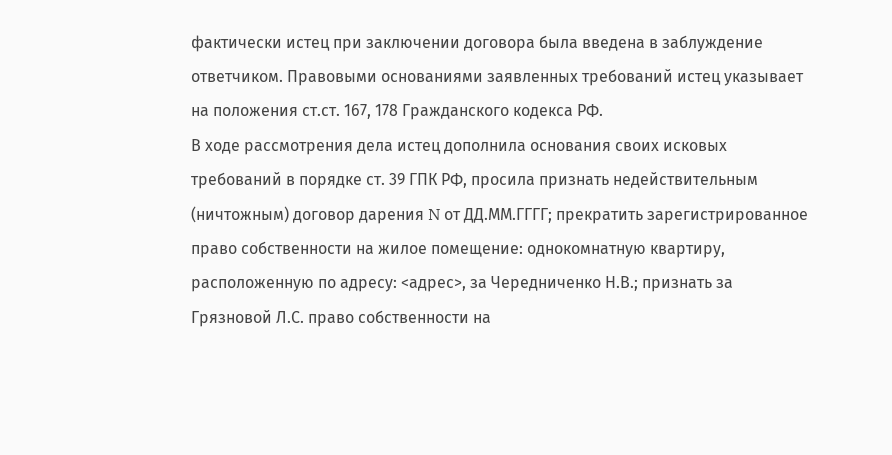фактически истец при заключении договора была введена в заблуждение ответчиком. Правовыми основаниями заявленных требований истец указывает на положения ст.ст. 167, 178 Гражданского кодекса РФ.
В ходе рассмотрения дела истец дополнила основания своих исковых требований в порядке ст. 39 ГПК РФ, просила признать недействительным (ничтожным) договор дарения N от ДД.ММ.ГГГГ; прекратить зарегистрированное право собственности на жилое помещение: однокомнатную квартиру, расположенную по адресу: <адрес>, за Чередниченко Н.В.; признать за Грязновой Л.С. право собственности на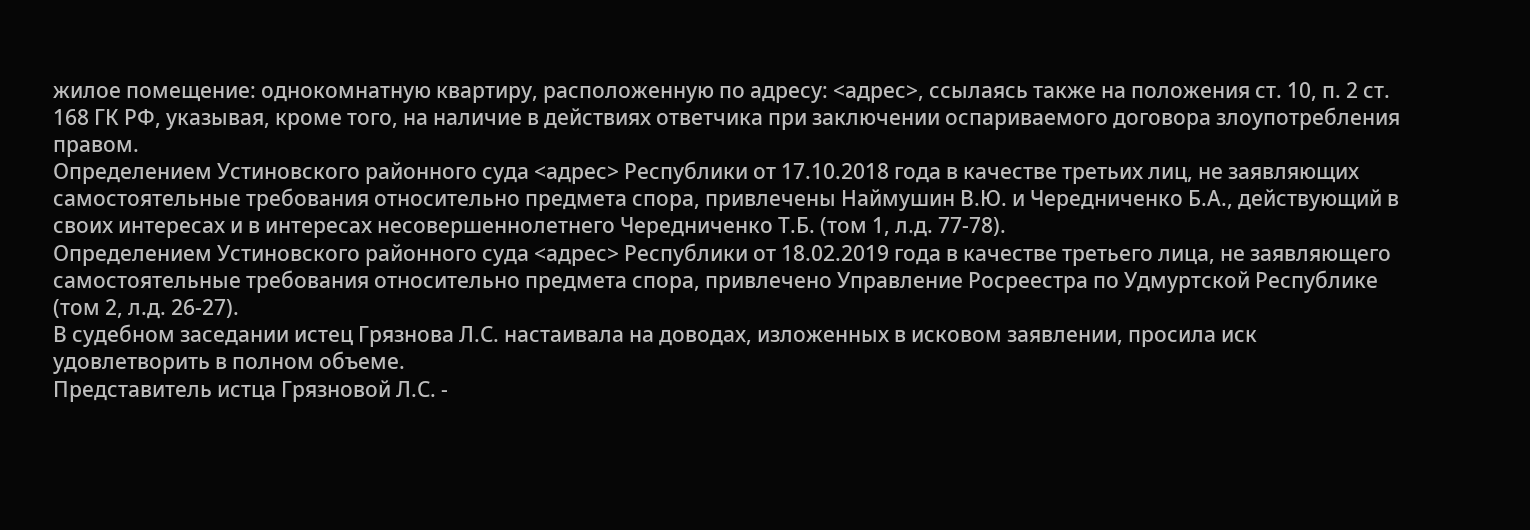жилое помещение: однокомнатную квартиру, расположенную по адресу: <адрес>, ссылаясь также на положения ст. 10, п. 2 ст. 168 ГК РФ, указывая, кроме того, на наличие в действиях ответчика при заключении оспариваемого договора злоупотребления правом.
Определением Устиновского районного суда <адрес> Республики от 17.10.2018 года в качестве третьих лиц, не заявляющих самостоятельные требования относительно предмета спора, привлечены Наймушин В.Ю. и Чередниченко Б.А., действующий в своих интересах и в интересах несовершеннолетнего Чередниченко Т.Б. (том 1, л.д. 77-78).
Определением Устиновского районного суда <адрес> Республики от 18.02.2019 года в качестве третьего лица, не заявляющего самостоятельные требования относительно предмета спора, привлечено Управление Росреестра по Удмуртской Республике (том 2, л.д. 26-27).
В судебном заседании истец Грязнова Л.С. настаивала на доводах, изложенных в исковом заявлении, просила иск удовлетворить в полном объеме.
Представитель истца Грязновой Л.С. -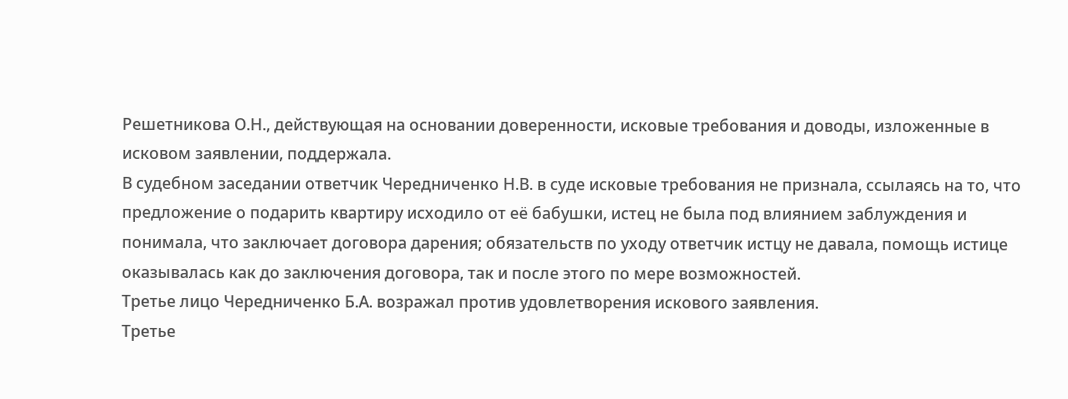Решетникова О.Н., действующая на основании доверенности, исковые требования и доводы, изложенные в исковом заявлении, поддержала.
В судебном заседании ответчик Чередниченко Н.В. в суде исковые требования не признала, ссылаясь на то, что предложение о подарить квартиру исходило от её бабушки, истец не была под влиянием заблуждения и понимала, что заключает договора дарения; обязательств по уходу ответчик истцу не давала, помощь истице оказывалась как до заключения договора, так и после этого по мере возможностей.
Третье лицо Чередниченко Б.А. возражал против удовлетворения искового заявления.
Третье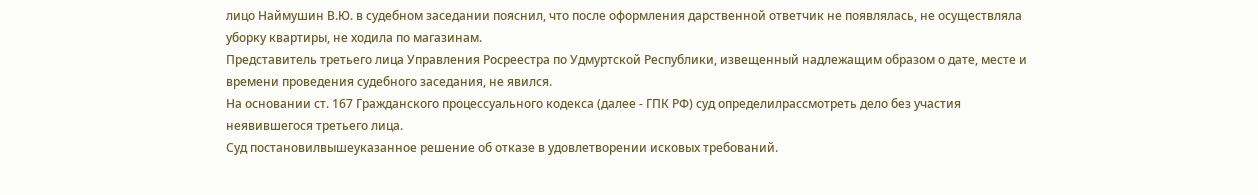лицо Наймушин В.Ю. в судебном заседании пояснил, что после оформления дарственной ответчик не появлялась, не осуществляла уборку квартиры, не ходила по магазинам.
Представитель третьего лица Управления Росреестра по Удмуртской Республики, извещенный надлежащим образом о дате, месте и времени проведения судебного заседания, не явился.
На основании ст. 167 Гражданского процессуального кодекса (далее - ГПК РФ) суд определилрассмотреть дело без участия неявившегося третьего лица.
Суд постановилвышеуказанное решение об отказе в удовлетворении исковых требований.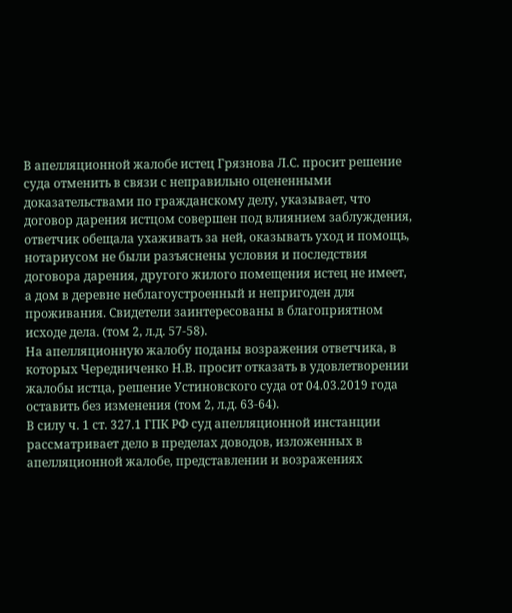В апелляционной жалобе истец Грязнова Л.С. просит решение суда отменить в связи с неправильно оцененными доказательствами по гражданскому делу, указывает, что договор дарения истцом совершен под влиянием заблуждения, ответчик обещала ухаживать за ней, оказывать уход и помощь, нотариусом не были разъяснены условия и последствия договора дарения, другого жилого помещения истец не имеет, а дом в деревне неблагоустроенный и непригоден для проживания. Свидетели заинтересованы в благоприятном исходе дела. (том 2, л.д. 57-58).
На апелляционную жалобу поданы возражения ответчика, в которых Чередниченко Н.В. просит отказать в удовлетворении жалобы истца, решение Устиновского суда от 04.03.2019 года оставить без изменения (том 2, л.д. 63-64).
В силу ч. 1 ст. 327.1 ГПК РФ суд апелляционной инстанции рассматривает дело в пределах доводов, изложенных в апелляционной жалобе, представлении и возражениях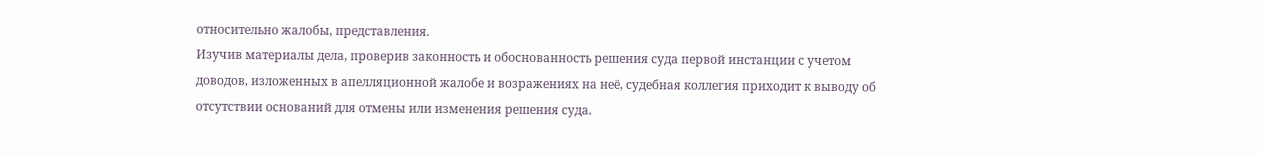относительно жалобы, представления.
Изучив материалы дела, проверив законность и обоснованность решения суда первой инстанции с учетом доводов, изложенных в апелляционной жалобе и возражениях на неё, судебная коллегия приходит к выводу об отсутствии оснований для отмены или изменения решения суда.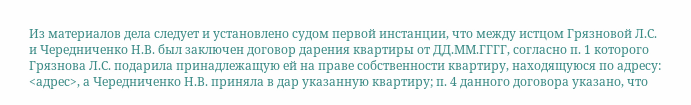Из материалов дела следует и установлено судом первой инстанции, что между истцом Грязновой Л.С. и Чередниченко Н.В. был заключен договор дарения квартиры от ДД.ММ.ГГГГ, согласно п. 1 которого Грязнова Л.С. подарила принадлежащую ей на праве собственности квартиру, находящуюся по адресу: <адрес>, а Чередниченко Н.В. приняла в дар указанную квартиру; п. 4 данного договора указано, что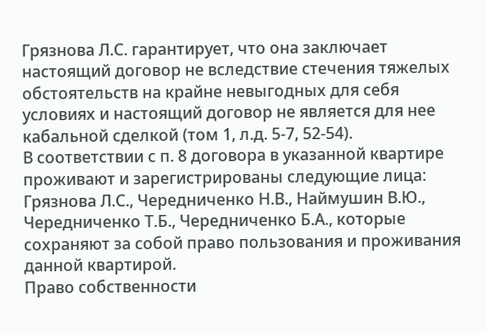Грязнова Л.С. гарантирует, что она заключает настоящий договор не вследствие стечения тяжелых обстоятельств на крайне невыгодных для себя условиях и настоящий договор не является для нее кабальной сделкой (том 1, л.д. 5-7, 52-54).
В соответствии с п. 8 договора в указанной квартире проживают и зарегистрированы следующие лица: Грязнова Л.С., Чередниченко Н.В., Наймушин В.Ю., Чередниченко Т.Б., Чередниченко Б.А., которые сохраняют за собой право пользования и проживания данной квартирой.
Право собственности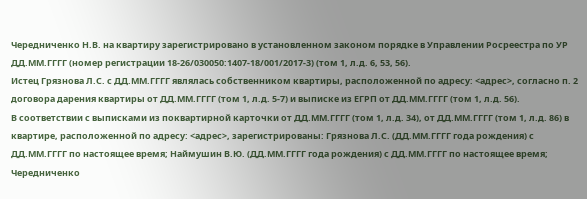Чередниченко Н.В. на квартиру зарегистрировано в установленном законом порядке в Управлении Росреестра по УР ДД.ММ.ГГГГ (номер регистрации 18-26/030050:1407-18/001/2017-3) (том 1, л.д. 6, 53, 56).
Истец Грязнова Л.С. с ДД.ММ.ГГГГ являлась собственником квартиры, расположенной по адресу: <адрес>, согласно п. 2 договора дарения квартиры от ДД.ММ.ГГГГ (том 1, л.д. 5-7) и выписке из ЕГРП от ДД.ММ.ГГГГ (том 1, л.д. 56).
В соответствии с выписками из поквартирной карточки от ДД.ММ.ГГГГ (том 1, л.д. 34), от ДД.ММ.ГГГГ (том 1, л.д. 86) в квартире, расположенной по адресу: <адрес>, зарегистрированы: Грязнова Л.С. (ДД.ММ.ГГГГ года рождения) с ДД.ММ.ГГГГ по настоящее время; Наймушин В.Ю. (ДД.ММ.ГГГГ года рождения) с ДД.ММ.ГГГГ по настоящее время; Чередниченко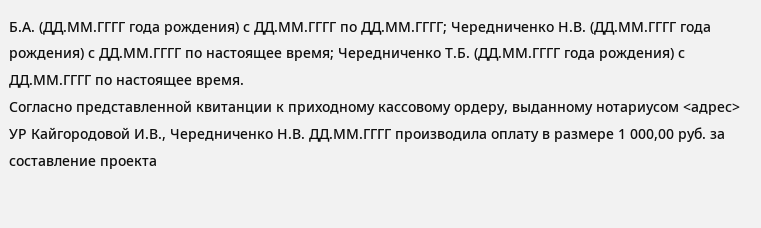Б.А. (ДД.ММ.ГГГГ года рождения) с ДД.ММ.ГГГГ по ДД.ММ.ГГГГ; Чередниченко Н.В. (ДД.ММ.ГГГГ года рождения) с ДД.ММ.ГГГГ по настоящее время; Чередниченко Т.Б. (ДД.ММ.ГГГГ года рождения) с ДД.ММ.ГГГГ по настоящее время.
Согласно представленной квитанции к приходному кассовому ордеру, выданному нотариусом <адрес> УР Кайгородовой И.В., Чередниченко Н.В. ДД.ММ.ГГГГ производила оплату в размере 1 000,00 руб. за составление проекта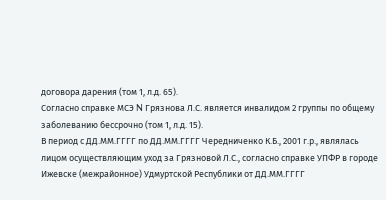договора дарения (том 1, л.д. 65).
Согласно справке МСЭ N Грязнова Л.С. является инвалидом 2 группы по общему заболеванию бессрочно (том 1, л.д. 15).
В период с ДД.ММ.ГГГГ по ДД.ММ.ГГГГ Чередниченко К.Б., 2001 г.р., являлась лицом осуществляющим уход за Грязновой Л.С., согласно справке УПФР в городе Ижевске (межрайонное) Удмуртской Республики от ДД.ММ.ГГГГ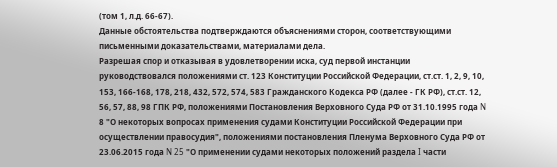(том 1, л.д. 66-67).
Данные обстоятельства подтверждаются объяснениями сторон, соответствующими письменными доказательствами, материалами дела.
Разрешая спор и отказывая в удовлетворении иска, суд первой инстанции руководствовался положениями ст. 123 Конституции Российской Федерации, ст.ст. 1, 2, 9, 10, 153, 166-168, 178, 218, 432, 572, 574, 583 Гражданского Кодекса РФ (далее - ГК РФ), ст.ст. 12, 56, 57, 88, 98 ГПК РФ, положениями Постановления Верховного Суда РФ от 31.10.1995 года N 8 "О некоторых вопросах применения судами Конституции Российской Федерации при осуществлении правосудия", положениями постановления Пленума Верховного Суда РФ от 23.06.2015 года N 25 "О применении судами некоторых положений раздела I части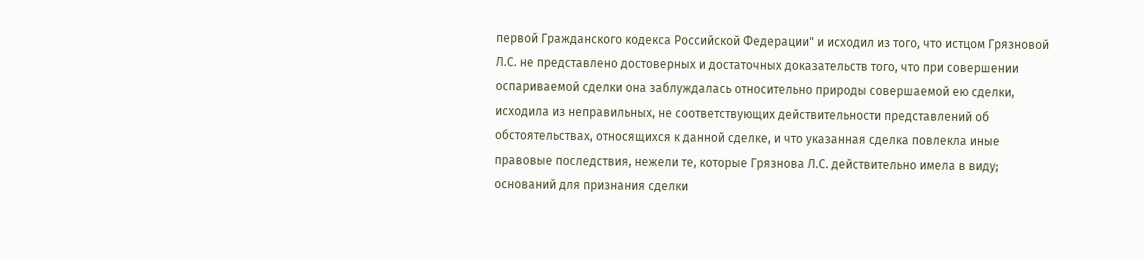первой Гражданского кодекса Российской Федерации" и исходил из того, что истцом Грязновой Л.С. не представлено достоверных и достаточных доказательств того, что при совершении оспариваемой сделки она заблуждалась относительно природы совершаемой ею сделки, исходила из неправильных, не соответствующих действительности представлений об обстоятельствах, относящихся к данной сделке, и что указанная сделка повлекла иные правовые последствия, нежели те, которые Грязнова Л.С. действительно имела в виду; оснований для признания сделки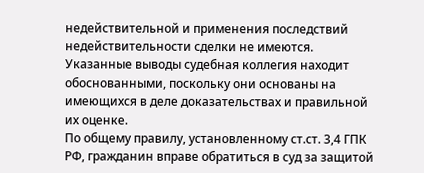недействительной и применения последствий недействительности сделки не имеются.
Указанные выводы судебная коллегия находит обоснованными, поскольку они основаны на имеющихся в деле доказательствах и правильной их оценке.
По общему правилу, установленному ст.ст. 3,4 ГПК РФ, гражданин вправе обратиться в суд за защитой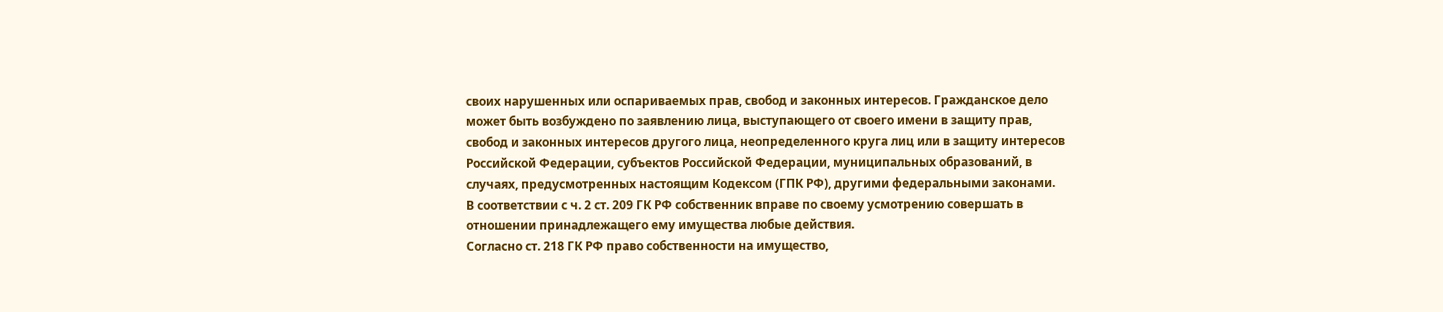своих нарушенных или оспариваемых прав, свобод и законных интересов. Гражданское дело может быть возбуждено по заявлению лица, выступающего от своего имени в защиту прав, свобод и законных интересов другого лица, неопределенного круга лиц или в защиту интересов Российской Федерации, субъектов Российской Федерации, муниципальных образований, в случаях, предусмотренных настоящим Кодексом (ГПК РФ), другими федеральными законами.
В соответствии с ч. 2 ст. 209 ГК РФ собственник вправе по своему усмотрению совершать в отношении принадлежащего ему имущества любые действия.
Согласно ст. 218 ГК РФ право собственности на имущество,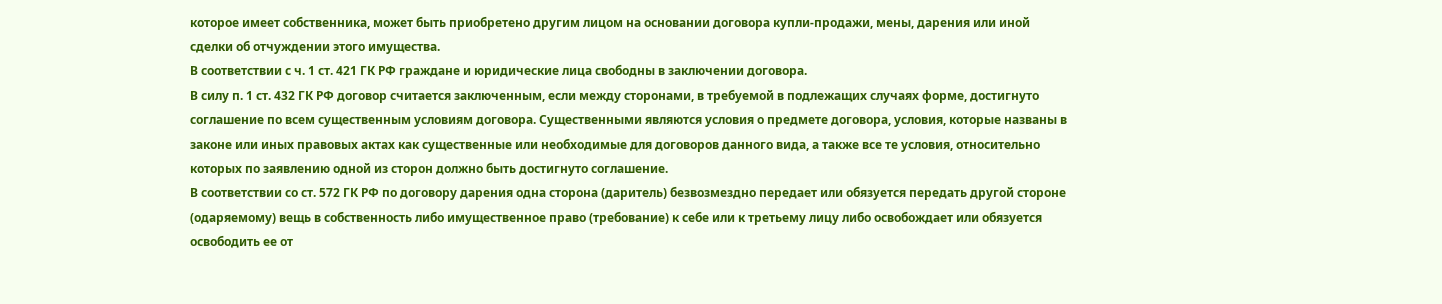которое имеет собственника, может быть приобретено другим лицом на основании договора купли-продажи, мены, дарения или иной сделки об отчуждении этого имущества.
В соответствии с ч. 1 ст. 421 ГК РФ граждане и юридические лица свободны в заключении договора.
В силу п. 1 ст. 432 ГК РФ договор считается заключенным, если между сторонами, в требуемой в подлежащих случаях форме, достигнуто соглашение по всем существенным условиям договора. Существенными являются условия о предмете договора, условия, которые названы в законе или иных правовых актах как существенные или необходимые для договоров данного вида, а также все те условия, относительно которых по заявлению одной из сторон должно быть достигнуто соглашение.
В соответствии со ст. 572 ГК РФ по договору дарения одна сторона (даритель) безвозмездно передает или обязуется передать другой стороне (одаряемому) вещь в собственность либо имущественное право (требование) к себе или к третьему лицу либо освобождает или обязуется освободить ее от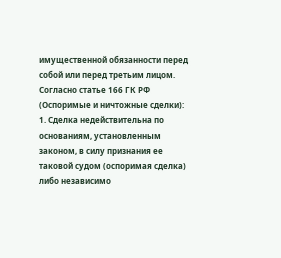имущественной обязанности перед собой или перед третьим лицом.
Согласно статье 166 ГК РФ (Оспоримые и ничтожные сделки):
1. Сделка недействительна по основаниям, установленным законом, в силу признания ее таковой судом (оспоримая сделка) либо независимо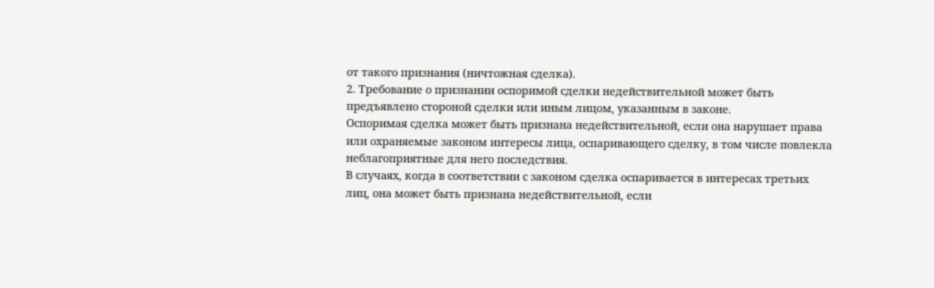от такого признания (ничтожная сделка).
2. Требование о признании оспоримой сделки недействительной может быть предъявлено стороной сделки или иным лицом, указанным в законе.
Оспоримая сделка может быть признана недействительной, если она нарушает права или охраняемые законом интересы лица, оспаривающего сделку, в том числе повлекла неблагоприятные для него последствия.
В случаях, когда в соответствии с законом сделка оспаривается в интересах третьих лиц, она может быть признана недействительной, если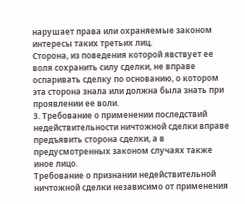нарушает права или охраняемые законом интересы таких третьих лиц.
Сторона, из поведения которой явствует ее воля сохранить силу сделки, не вправе оспаривать сделку по основанию, о котором эта сторона знала или должна была знать при проявлении ее воли.
3. Требование о применении последствий недействительности ничтожной сделки вправе предъявить сторона сделки, а в предусмотренных законом случаях также иное лицо.
Требование о признании недействительной ничтожной сделки независимо от применения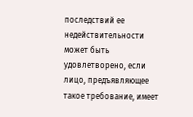последствий ее недействительности может быть удовлетворено, если лицо, предъявляющее такое требование, имеет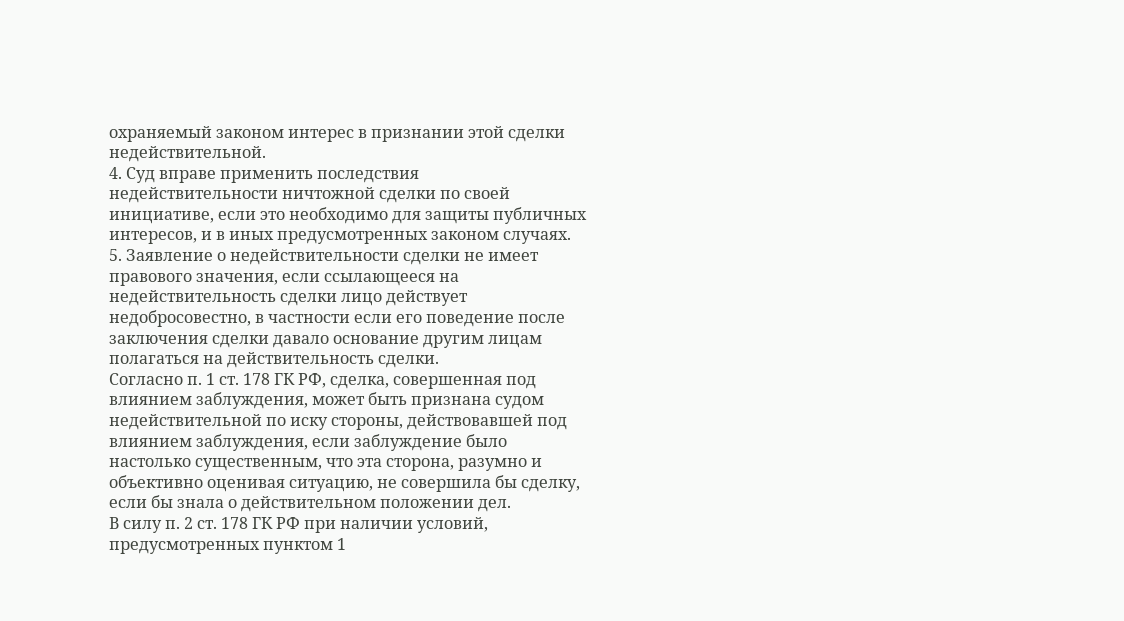охраняемый законом интерес в признании этой сделки недействительной.
4. Суд вправе применить последствия недействительности ничтожной сделки по своей инициативе, если это необходимо для защиты публичных интересов, и в иных предусмотренных законом случаях.
5. Заявление о недействительности сделки не имеет правового значения, если ссылающееся на недействительность сделки лицо действует недобросовестно, в частности если его поведение после заключения сделки давало основание другим лицам полагаться на действительность сделки.
Согласно п. 1 ст. 178 ГК РФ, сделка, совершенная под влиянием заблуждения, может быть признана судом недействительной по иску стороны, действовавшей под влиянием заблуждения, если заблуждение было настолько существенным, что эта сторона, разумно и объективно оценивая ситуацию, не совершила бы сделку, если бы знала о действительном положении дел.
В силу п. 2 ст. 178 ГК РФ при наличии условий, предусмотренных пунктом 1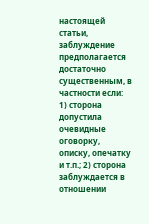настоящей статьи, заблуждение предполагается достаточно существенным, в частности если: 1) сторона допустила очевидные оговорку, описку, опечатку и т.п.; 2) сторона заблуждается в отношении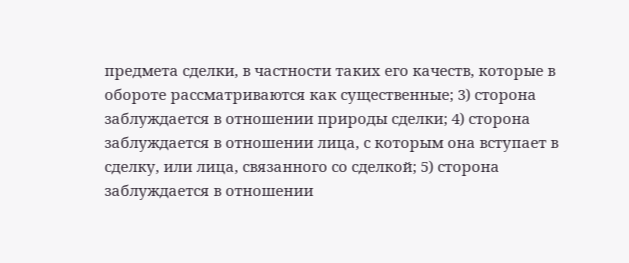предмета сделки, в частности таких его качеств, которые в обороте рассматриваются как существенные; 3) сторона заблуждается в отношении природы сделки; 4) сторона заблуждается в отношении лица, с которым она вступает в сделку, или лица, связанного со сделкой; 5) сторона заблуждается в отношении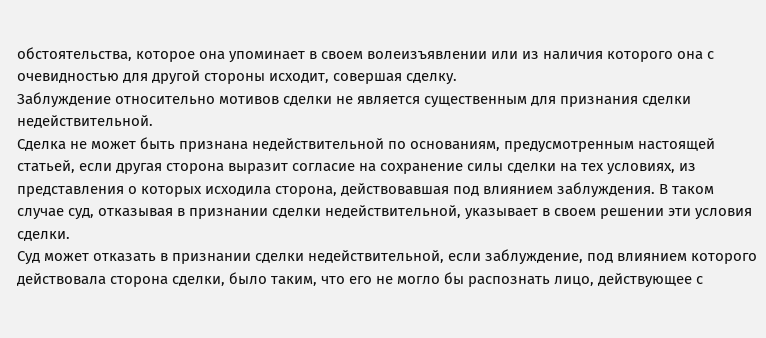обстоятельства, которое она упоминает в своем волеизъявлении или из наличия которого она с очевидностью для другой стороны исходит, совершая сделку.
Заблуждение относительно мотивов сделки не является существенным для признания сделки недействительной.
Сделка не может быть признана недействительной по основаниям, предусмотренным настоящей статьей, если другая сторона выразит согласие на сохранение силы сделки на тех условиях, из представления о которых исходила сторона, действовавшая под влиянием заблуждения. В таком случае суд, отказывая в признании сделки недействительной, указывает в своем решении эти условия сделки.
Суд может отказать в признании сделки недействительной, если заблуждение, под влиянием которого действовала сторона сделки, было таким, что его не могло бы распознать лицо, действующее с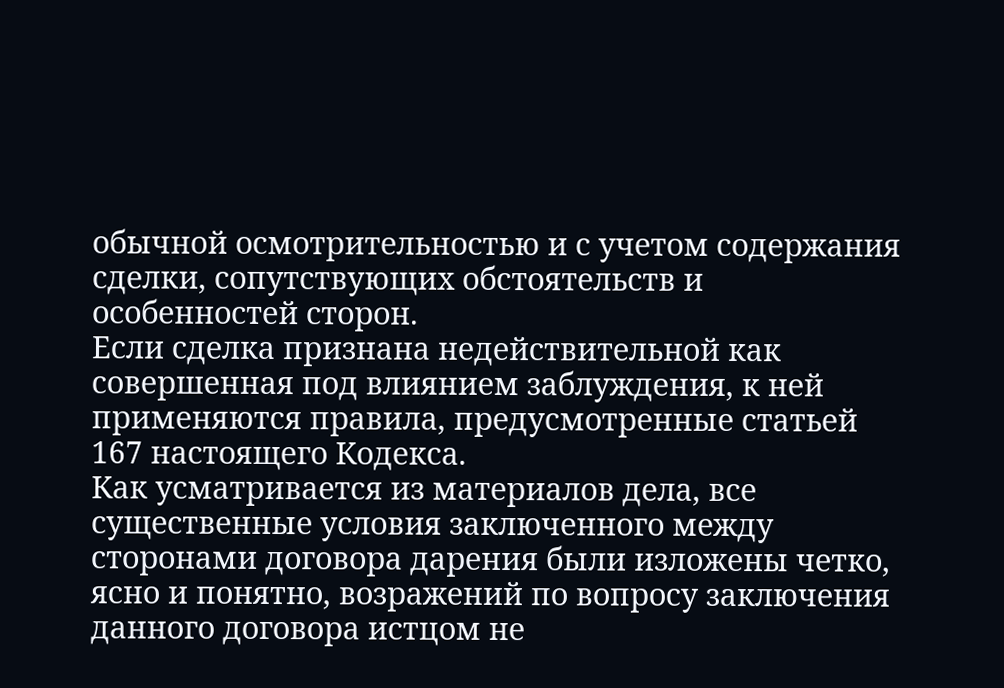обычной осмотрительностью и с учетом содержания сделки, сопутствующих обстоятельств и особенностей сторон.
Если сделка признана недействительной как совершенная под влиянием заблуждения, к ней применяются правила, предусмотренные статьей 167 настоящего Кодекса.
Как усматривается из материалов дела, все существенные условия заключенного между сторонами договора дарения были изложены четко, ясно и понятно, возражений по вопросу заключения данного договора истцом не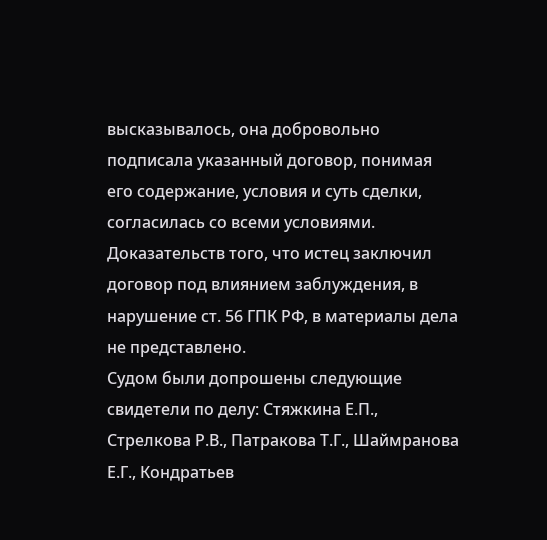высказывалось, она добровольно подписала указанный договор, понимая его содержание, условия и суть сделки, согласилась со всеми условиями. Доказательств того, что истец заключил договор под влиянием заблуждения, в нарушение ст. 56 ГПК РФ, в материалы дела не представлено.
Судом были допрошены следующие свидетели по делу: Стяжкина Е.П., Стрелкова Р.В., Патракова Т.Г., Шаймранова Е.Г., Кондратьев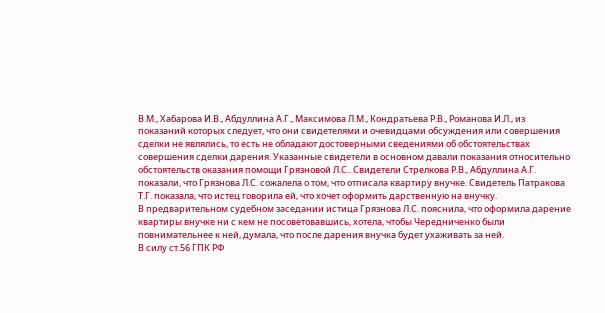В.М., Хабарова И.В., Абдуллина А.Г., Максимова Л.М., Кондратьева Р.В., Романова И.Л., из показаний которых следует, что они свидетелями и очевидцами обсуждения или совершения сделки не являлись, то есть не обладают достоверными сведениями об обстоятельствах совершения сделки дарения. Указанные свидетели в основном давали показания относительно обстоятельств оказания помощи Грязновой Л.С.. Свидетели Стрелкова Р.В., Абдуллина А.Г. показали, что Грязнова Л.С. сожалела о том, что отписала квартиру внучке. Свидетель Патракова Т.Г. показала, что истец говорила ей, что хочет оформить дарственную на внучку.
В предварительном судебном заседании истица Грязнова Л.С. пояснила, что оформила дарение квартиры внучке ни с кем не посоветовавшись, хотела, чтобы Чередниченко были повнимательнее к ней, думала, что после дарения внучка будет ухаживать за ней.
В силу ст.56 ГПК РФ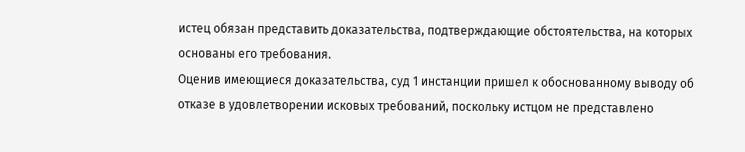истец обязан представить доказательства, подтверждающие обстоятельства, на которых основаны его требования.
Оценив имеющиеся доказательства, суд 1 инстанции пришел к обоснованному выводу об отказе в удовлетворении исковых требований, поскольку истцом не представлено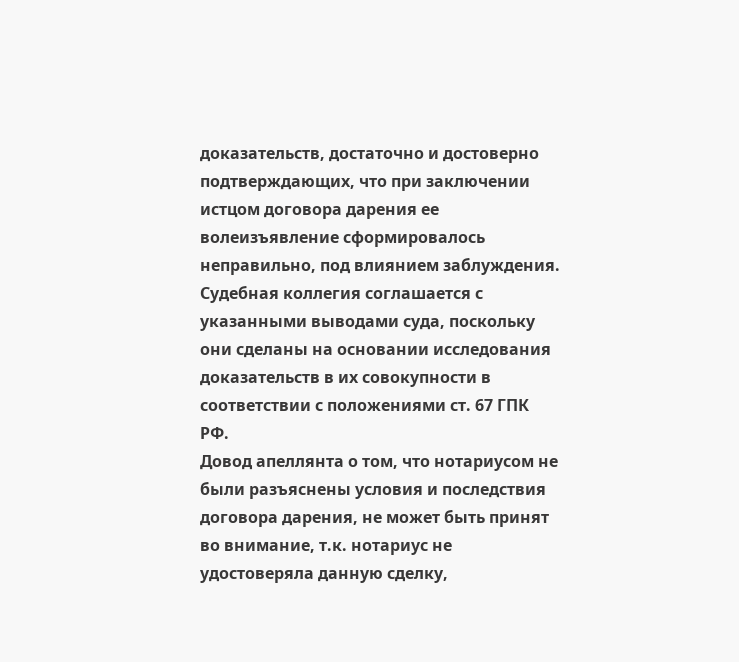доказательств, достаточно и достоверно подтверждающих, что при заключении истцом договора дарения ее волеизъявление сформировалось неправильно, под влиянием заблуждения.
Судебная коллегия соглашается с указанными выводами суда, поскольку они сделаны на основании исследования доказательств в их совокупности в соответствии с положениями ст. 67 ГПК РФ.
Довод апеллянта о том, что нотариусом не были разъяснены условия и последствия договора дарения, не может быть принят во внимание, т.к. нотариус не удостоверяла данную сделку,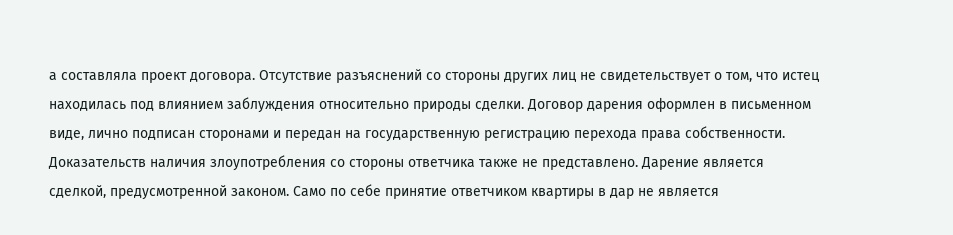а составляла проект договора. Отсутствие разъяснений со стороны других лиц не свидетельствует о том, что истец находилась под влиянием заблуждения относительно природы сделки. Договор дарения оформлен в письменном виде, лично подписан сторонами и передан на государственную регистрацию перехода права собственности.
Доказательств наличия злоупотребления со стороны ответчика также не представлено. Дарение является сделкой, предусмотренной законом. Само по себе принятие ответчиком квартиры в дар не является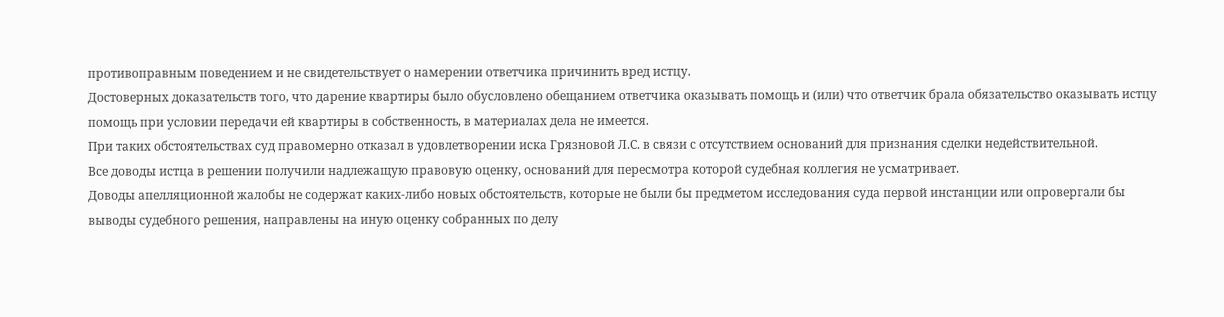противоправным поведением и не свидетельствует о намерении ответчика причинить вред истцу.
Достоверных доказательств того, что дарение квартиры было обусловлено обещанием ответчика оказывать помощь и (или) что ответчик брала обязательство оказывать истцу помощь при условии передачи ей квартиры в собственность, в материалах дела не имеется.
При таких обстоятельствах суд правомерно отказал в удовлетворении иска Грязновой Л.С. в связи с отсутствием оснований для признания сделки недействительной.
Все доводы истца в решении получили надлежащую правовую оценку, оснований для пересмотра которой судебная коллегия не усматривает.
Доводы апелляционной жалобы не содержат каких-либо новых обстоятельств, которые не были бы предметом исследования суда первой инстанции или опровергали бы выводы судебного решения, направлены на иную оценку собранных по делу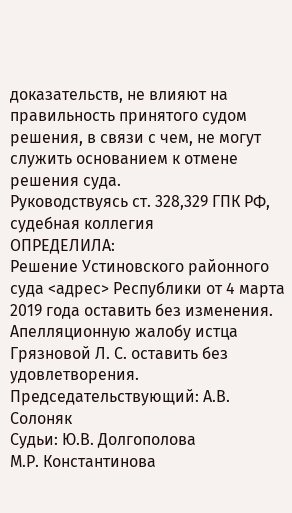доказательств, не влияют на правильность принятого судом решения, в связи с чем, не могут служить основанием к отмене решения суда.
Руководствуясь ст. 328,329 ГПК РФ, судебная коллегия
ОПРЕДЕЛИЛА:
Решение Устиновского районного суда <адрес> Республики от 4 марта 2019 года оставить без изменения.
Апелляционную жалобу истца Грязновой Л. С. оставить без удовлетворения.
Председательствующий: А.В. Солоняк
Судьи: Ю.В. Долгополова
М.Р. Константинова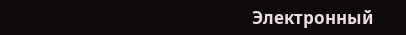Электронный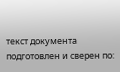текст документа
подготовлен и сверен по: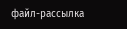файл-рассылка